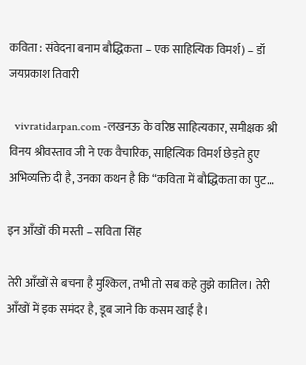कविता : संवेदना बनाम बौद्धिकता – एक साहित्यिक विमर्श) – डॉ जयप्रकाश तिवारी

  vivratidarpan.com -लखनऊ के वरिष्ठ साहित्यकार, समीक्षक श्री विनय श्रीवस्ताव जी ने एक वैचारिक, साहित्यिक विमर्श छेड़ते हुए अभिव्यक्ति दी है, उनका कथन है कि “कविता में बौद्धिकता का पुट…

इन आँखों की मस्ती – सविता सिंह

तेरी आँखों से बचना है मुश्किल, तभी तो सब कहे तुझे कातिल। तेरी आँखों में इक समंदर है, डूब जाने कि कसम खाई है।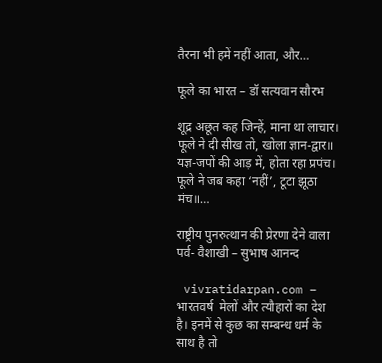तैरना भी हमें नहीं आता, और…

फूले का भारत – डॉ सत्यवान सौरभ

शूद्र अछूत कह जिन्हें, माना था लाचार। फूले ने दी सीख तो, खोला ज्ञान-द्वार॥   यज्ञ-जपों की आड़ में, होता रहा प्रपंच। फूले ने जब कहा ‘नहीं’, टूटा झूठा मंच॥…

राष्ट्रीय पुनरुत्थान की प्रेरणा देने वाला पर्व- वैशाखी – सुभाष आनन्द

 vivratidarpan.com – भारतवर्ष  मेलों और त्यौहारों का देश है। इनमें से कुछ का सम्बन्ध धर्म के साथ है तो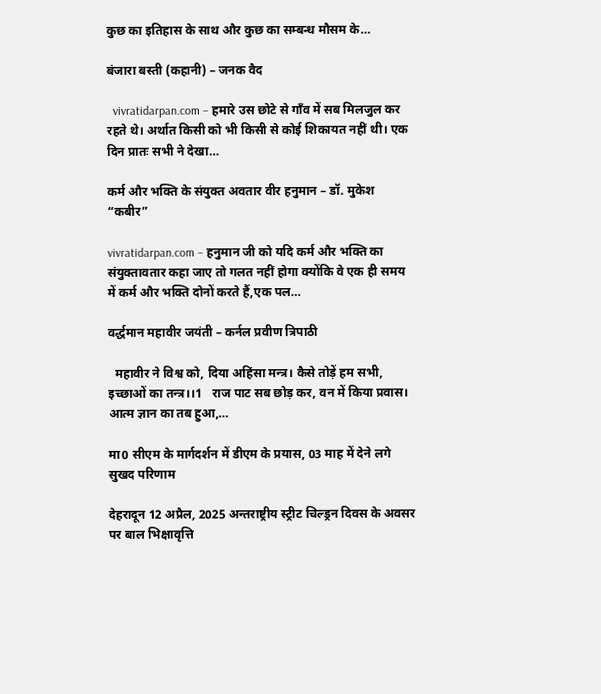कुछ का इतिहास के साथ और कुछ का सम्बन्ध मौसम के…

बंजारा बस्ती (कहानी) – जनक वैद

  vivratidarpan.com – हमारे उस छोटे से गाँव में सब मिलजुल कर रहते थे। अर्थात किसी को भी किसी से कोई शिकायत नहीं थी। एक दिन प्रातः सभी ने देखा…

कर्म और भक्ति के संयुक्त अवतार वीर हनुमान – डॉ. मुकेश “कबीर”

vivratidarpan.com – हनुमान जी को यदि कर्म और भक्ति का संयुक्तावतार कहा जाए तो गलत नहीं होगा क्योंकि वे एक ही समय में कर्म और भक्ति दोनों करते हैं,एक पल…

वर्द्धमान महावीर जयंती – कर्नल प्रवीण त्रिपाठी

  महावीर ने विश्व को, दिया अहिंसा मन्त्र। कैसे तोड़ें हम सभी, इच्छाओं का तन्त्र।।1   राज पाट सब छोड़ कर, वन में किया प्रवास। आत्म ज्ञान का तब हुआ,…

मा0 सीएम के मार्गदर्शन में डीएम के प्रयास, 03 माह में देने लगे सुखद परिणाम

देहरादून 12 अप्रैल, 2025 अन्तराष्ट्रीय स्ट्रीट चिल्ड्रन दिवस के अवसर पर बाल भिक्षावृत्ति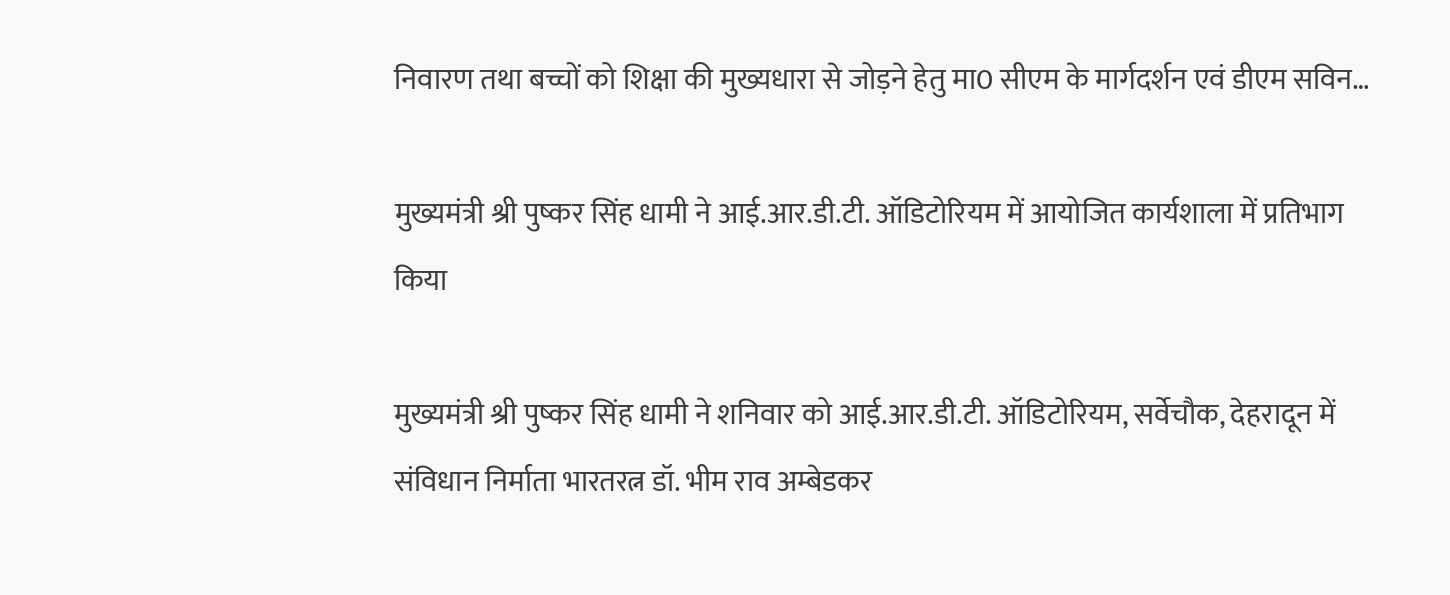निवारण तथा बच्चों को शिक्षा की मुख्यधारा से जोड़ने हेतु मा0 सीएम के मार्गदर्शन एवं डीएम सविन…

मुख्यमंत्री श्री पुष्कर सिंह धामी ने आई.आर.डी.टी. ऑडिटोरियम में आयोजित कार्यशाला में प्रतिभाग किया

मुख्यमंत्री श्री पुष्कर सिंह धामी ने शनिवार को आई.आर.डी.टी. ऑडिटोरियम, सर्वेचौक, देहरादून में संविधान निर्माता भारतरत्न डॉ. भीम राव अम्बेडकर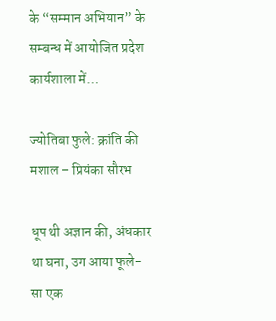के “सम्मान अभियान” के सम्बन्ध में आयोजित प्रदेश कार्यशाला में…

ज्योतिबा फुले: क्रांति की मशाल – प्रियंका सौरभ

धूप थी अज्ञान की, अंधकार था घना, उग आया फूले-सा एक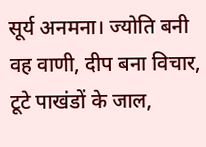सूर्य अनमना। ज्योति बनी वह वाणी, दीप बना विचार, टूटे पाखंडों के जाल,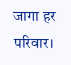जागा हर परिवार।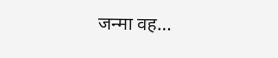जन्मा वह…